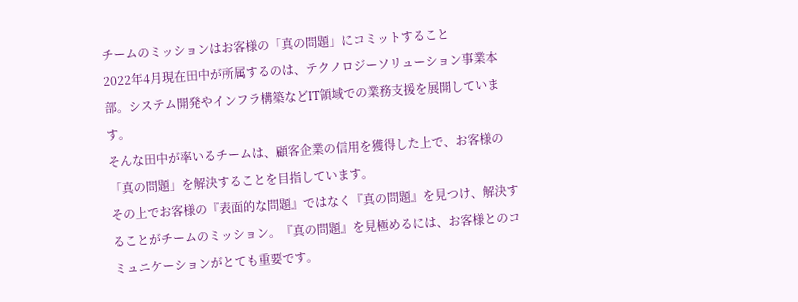チームのミッションはお客様の「真の問題」にコミットすること
2022年4月現在田中が所属するのは、テクノロジーソリューション事業本部。システム開発やインフラ構築などIT領域での業務支援を展開しています。
そんな田中が率いるチームは、顧客企業の信用を獲得した上で、お客様の「真の問題」を解決することを目指しています。
その上でお客様の『表面的な問題』ではなく『真の問題』を見つけ、解決することがチームのミッション。『真の問題』を見極めるには、お客様とのコミュニケーションがとても重要です。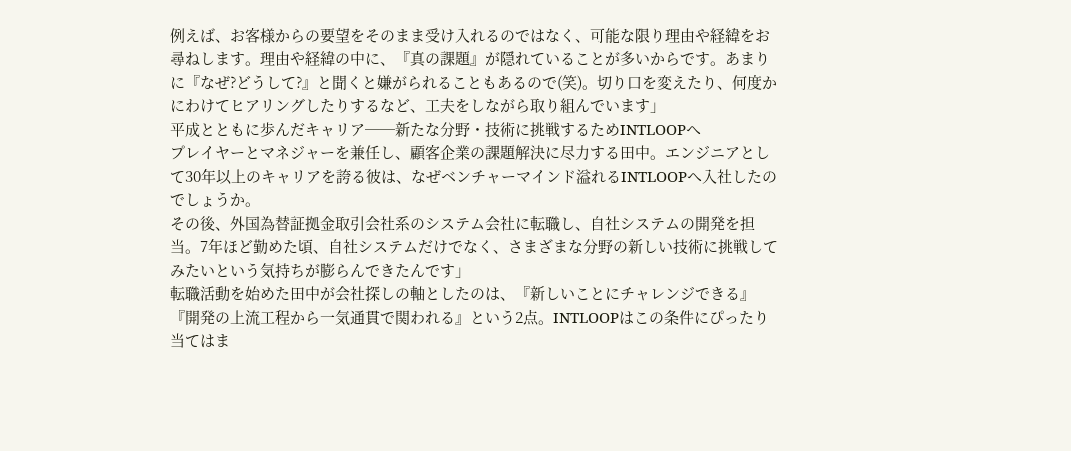例えば、お客様からの要望をそのまま受け入れるのではなく、可能な限り理由や経緯をお尋ねします。理由や経緯の中に、『真の課題』が隠れていることが多いからです。あまりに『なぜ?どうして?』と聞くと嫌がられることもあるので(笑)。切り口を変えたり、何度かにわけてヒアリングしたりするなど、工夫をしながら取り組んでいます」
平成とともに歩んだキャリア──新たな分野・技術に挑戦するためINTLOOPへ
プレイヤーとマネジャーを兼任し、顧客企業の課題解決に尽力する田中。エンジニアとして30年以上のキャリアを誇る彼は、なぜベンチャーマインド溢れるINTLOOPへ入社したのでしょうか。
その後、外国為替証拠金取引会社系のシステム会社に転職し、自社システムの開発を担当。7年ほど勤めた頃、自社システムだけでなく、さまざまな分野の新しい技術に挑戦してみたいという気持ちが膨らんできたんです」
転職活動を始めた田中が会社探しの軸としたのは、『新しいことにチャレンジできる』『開発の上流工程から一気通貫で関われる』という2点。INTLOOPはこの条件にぴったり当てはま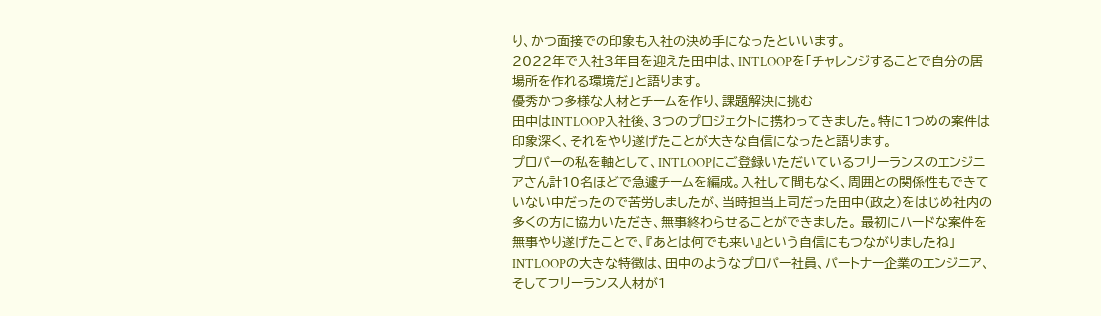り、かつ面接での印象も入社の決め手になったといいます。
2022年で入社3年目を迎えた田中は、INTLOOPを「チャレンジすることで自分の居場所を作れる環境だ」と語ります。
優秀かつ多様な人材とチームを作り、課題解決に挑む
田中はINTLOOP入社後、3つのプロジェクトに携わってきました。特に1つめの案件は印象深く、それをやり遂げたことが大きな自信になったと語ります。
プロパーの私を軸として、INTLOOPにご登録いただいているフリーランスのエンジニアさん計10名ほどで急遽チームを編成。入社して間もなく、周囲との関係性もできていない中だったので苦労しましたが、当時担当上司だった田中(政之)をはじめ社内の多くの方に協力いただき、無事終わらせることができました。 最初にハードな案件を無事やり遂げたことで、『あとは何でも来い』という自信にもつながりましたね」
INTLOOPの大きな特徴は、田中のようなプロパー社員、パートナー企業のエンジニア、そしてフリーランス人材が1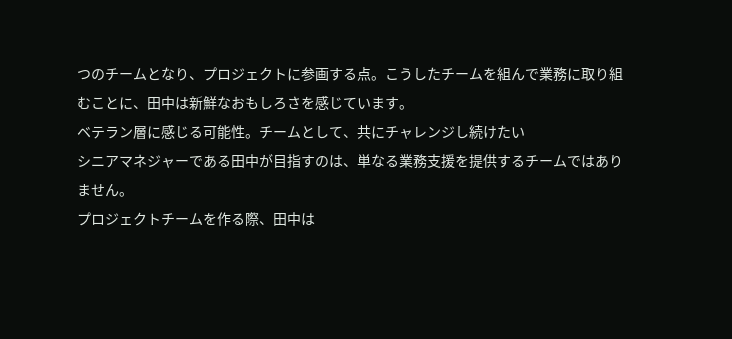つのチームとなり、プロジェクトに参画する点。こうしたチームを組んで業務に取り組むことに、田中は新鮮なおもしろさを感じています。
ベテラン層に感じる可能性。チームとして、共にチャレンジし続けたい
シニアマネジャーである田中が目指すのは、単なる業務支援を提供するチームではありません。
プロジェクトチームを作る際、田中は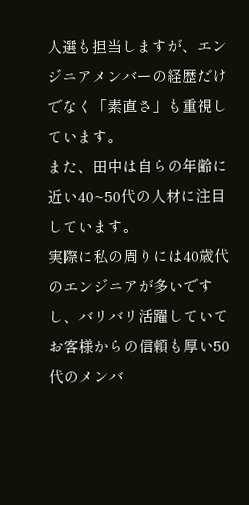人選も担当しますが、エンジニアメンバーの経歴だけでなく「素直さ」も重視しています。
また、田中は自らの年齢に近い40~50代の人材に注目しています。
実際に私の周りには40歳代のエンジニアが多いですし、バリバリ活躍していてお客様からの信頼も厚い50代のメンバ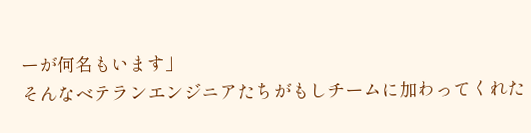ーが何名もいます」
そんなベテランエンジニアたちがもしチームに加わってくれた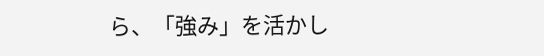ら、「強み」を活かし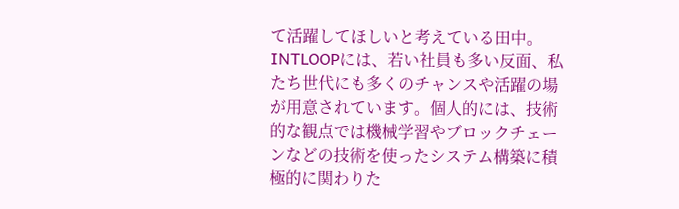て活躍してほしいと考えている田中。
INTLOOPには、若い社員も多い反面、私たち世代にも多くのチャンスや活躍の場が用意されています。個人的には、技術的な観点では機械学習やブロックチェーンなどの技術を使ったシステム構築に積極的に関わりた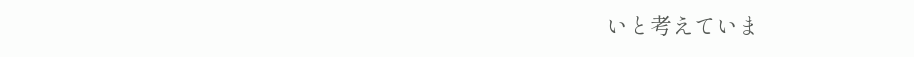いと考えていま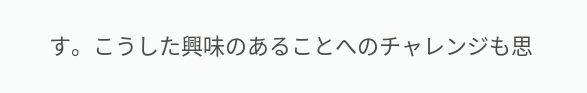す。こうした興味のあることへのチャレンジも思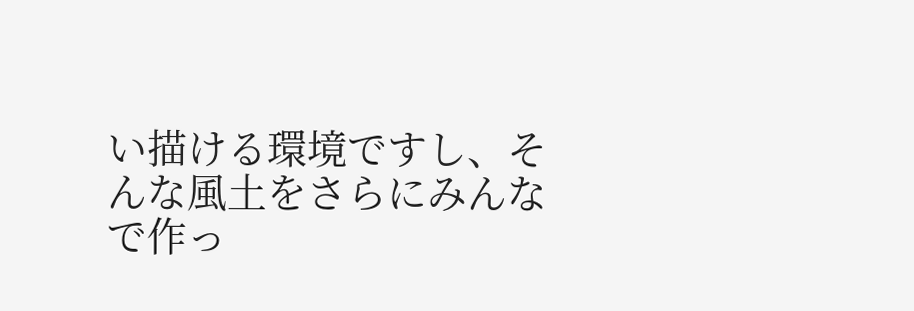い描ける環境ですし、そんな風土をさらにみんなで作っ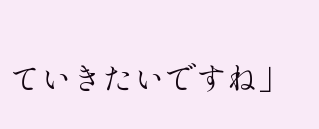ていきたいですね」